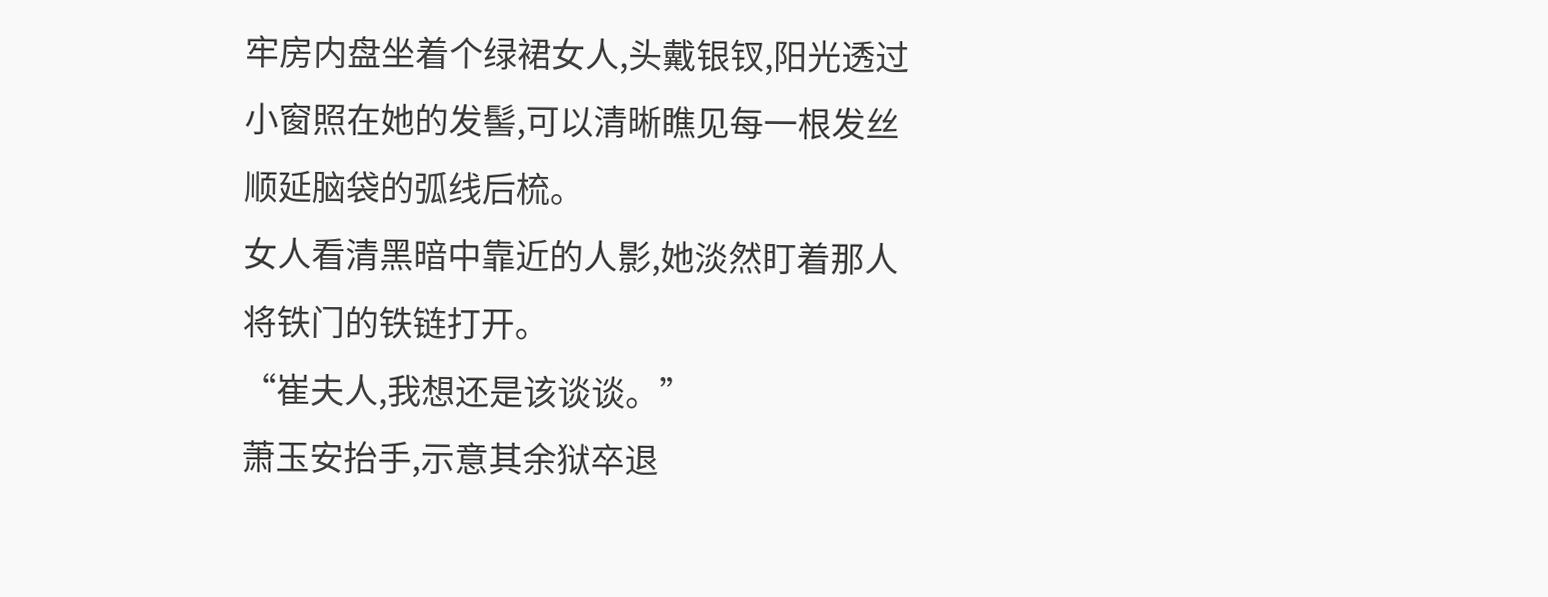牢房内盘坐着个绿裙女人,头戴银钗,阳光透过小窗照在她的发髻,可以清晰瞧见每一根发丝顺延脑袋的弧线后梳。
女人看清黑暗中靠近的人影,她淡然盯着那人将铁门的铁链打开。
“崔夫人,我想还是该谈谈。”
萧玉安抬手,示意其余狱卒退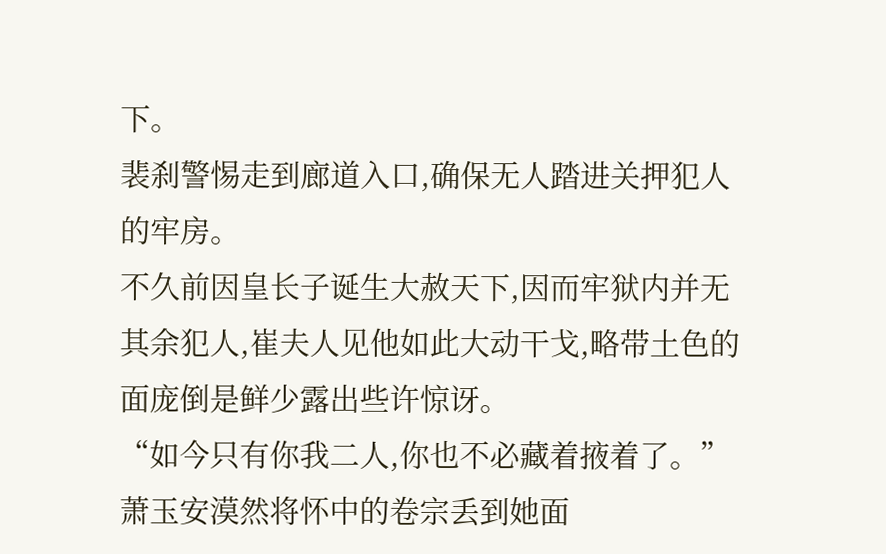下。
裴刹警惕走到廊道入口,确保无人踏进关押犯人的牢房。
不久前因皇长子诞生大赦天下,因而牢狱内并无其余犯人,崔夫人见他如此大动干戈,略带土色的面庞倒是鲜少露出些许惊讶。
“如今只有你我二人,你也不必藏着掖着了。”萧玉安漠然将怀中的卷宗丢到她面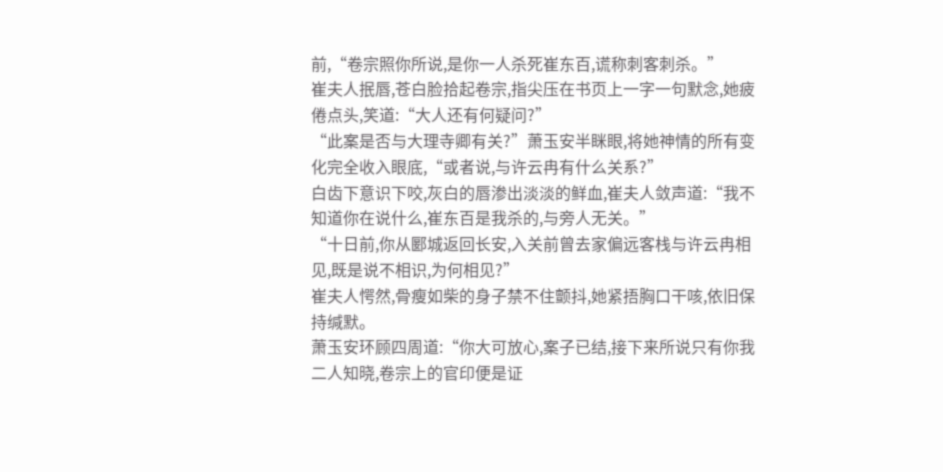前,“卷宗照你所说,是你一人杀死崔东百,谎称刺客刺杀。”
崔夫人抿唇,苍白脸拾起卷宗,指尖压在书页上一字一句默念,她疲倦点头,笑道:“大人还有何疑问?”
“此案是否与大理寺卿有关?”萧玉安半眯眼,将她神情的所有变化完全收入眼底,“或者说,与许云冉有什么关系?”
白齿下意识下咬,灰白的唇渗出淡淡的鲜血,崔夫人敛声道:“我不知道你在说什么,崔东百是我杀的,与旁人无关。”
“十日前,你从郾城返回长安,入关前曾去家偏远客栈与许云冉相见,既是说不相识,为何相见?”
崔夫人愕然,骨瘦如柴的身子禁不住颤抖,她紧捂胸口干咳,依旧保持缄默。
萧玉安环顾四周道:“你大可放心,案子已结,接下来所说只有你我二人知晓,卷宗上的官印便是证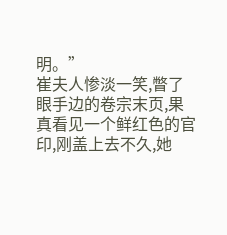明。”
崔夫人惨淡一笑,瞥了眼手边的卷宗末页,果真看见一个鲜红色的官印,刚盖上去不久,她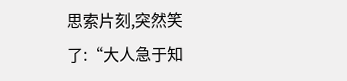思索片刻,突然笑了:“大人急于知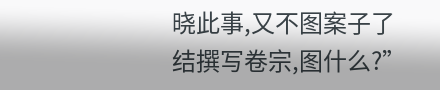晓此事,又不图案子了结撰写卷宗,图什么?”